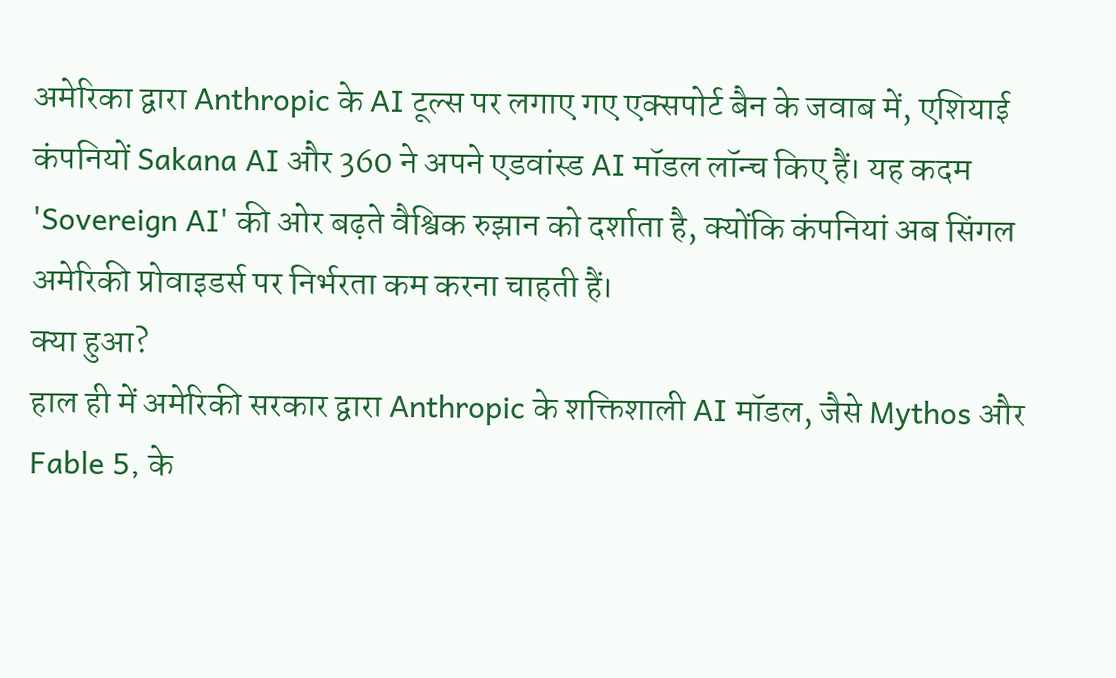अमेरिका द्वारा Anthropic के AI टूल्स पर लगाए गए एक्सपोर्ट बैन के जवाब में, एशियाई कंपनियों Sakana AI और 360 ने अपने एडवांस्ड AI मॉडल लॉन्च किए हैं। यह कदम 'Sovereign AI' की ओर बढ़ते वैश्विक रुझान को दर्शाता है, क्योंकि कंपनियां अब सिंगल अमेरिकी प्रोवाइडर्स पर निर्भरता कम करना चाहती हैं।
क्या हुआ?
हाल ही में अमेरिकी सरकार द्वारा Anthropic के शक्तिशाली AI मॉडल, जैसे Mythos और Fable 5, के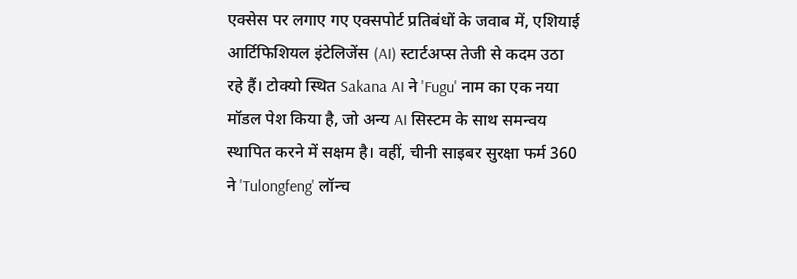एक्सेस पर लगाए गए एक्सपोर्ट प्रतिबंधों के जवाब में, एशियाई आर्टिफिशियल इंटेलिजेंस (AI) स्टार्टअप्स तेजी से कदम उठा रहे हैं। टोक्यो स्थित Sakana AI ने 'Fugu' नाम का एक नया मॉडल पेश किया है, जो अन्य AI सिस्टम के साथ समन्वय स्थापित करने में सक्षम है। वहीं, चीनी साइबर सुरक्षा फर्म 360 ने 'Tulongfeng' लॉन्च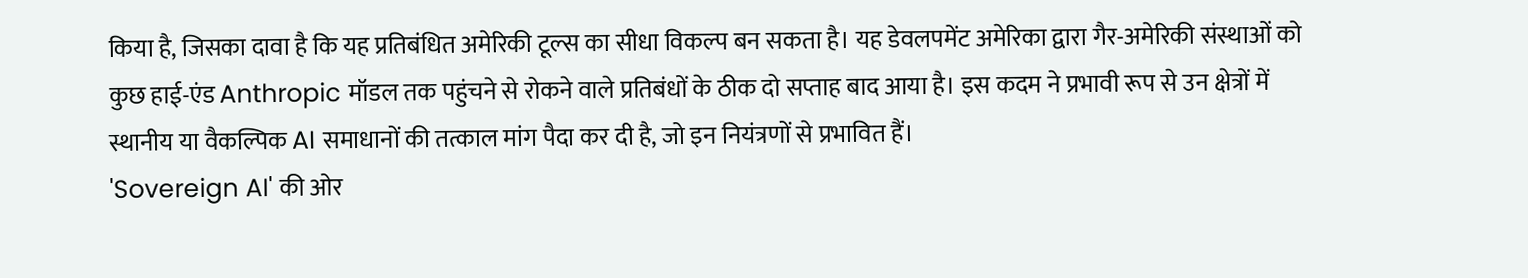किया है, जिसका दावा है कि यह प्रतिबंधित अमेरिकी टूल्स का सीधा विकल्प बन सकता है। यह डेवलपमेंट अमेरिका द्वारा गैर-अमेरिकी संस्थाओं को कुछ हाई-एंड Anthropic मॉडल तक पहुंचने से रोकने वाले प्रतिबंधों के ठीक दो सप्ताह बाद आया है। इस कदम ने प्रभावी रूप से उन क्षेत्रों में स्थानीय या वैकल्पिक AI समाधानों की तत्काल मांग पैदा कर दी है, जो इन नियंत्रणों से प्रभावित हैं।
'Sovereign AI' की ओर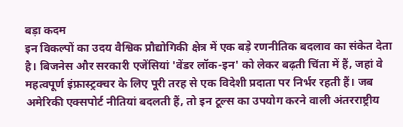बड़ा कदम
इन विकल्पों का उदय वैश्विक प्रौद्योगिकी क्षेत्र में एक बड़े रणनीतिक बदलाव का संकेत देता है। बिजनेस और सरकारी एजेंसियां 'वेंडर लॉक-इन' को लेकर बढ़ती चिंता में हैं, जहां वे महत्वपूर्ण इंफ्रास्ट्रक्चर के लिए पूरी तरह से एक विदेशी प्रदाता पर निर्भर रहती हैं। जब अमेरिकी एक्सपोर्ट नीतियां बदलती हैं, तो इन टूल्स का उपयोग करने वाली अंतरराष्ट्रीय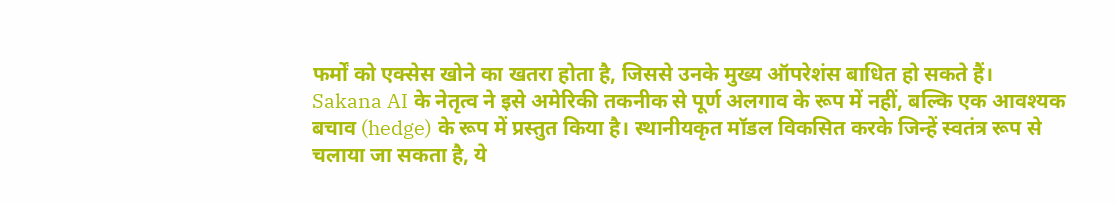फर्मों को एक्सेस खोने का खतरा होता है, जिससे उनके मुख्य ऑपरेशंस बाधित हो सकते हैं।
Sakana AI के नेतृत्व ने इसे अमेरिकी तकनीक से पूर्ण अलगाव के रूप में नहीं, बल्कि एक आवश्यक बचाव (hedge) के रूप में प्रस्तुत किया है। स्थानीयकृत मॉडल विकसित करके जिन्हें स्वतंत्र रूप से चलाया जा सकता है, ये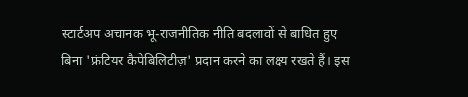स्टार्टअप अचानक भू-राजनीतिक नीति बदलावों से बाधित हुए बिना 'फ्रंटियर कैपेबिलिटीज़' प्रदान करने का लक्ष्य रखते हैं। इस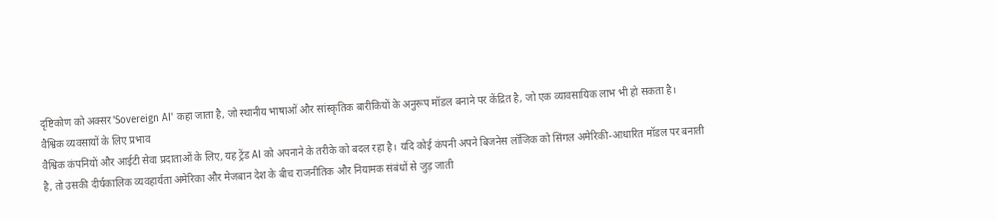दृष्टिकोण को अक्सर 'Sovereign AI' कहा जाता है, जो स्थानीय भाषाओं और सांस्कृतिक बारीकियों के अनुरूप मॉडल बनाने पर केंद्रित है, जो एक व्यावसायिक लाभ भी हो सकता है।
वैश्विक व्यवसायों के लिए प्रभाव
वैश्विक कंपनियों और आईटी सेवा प्रदाताओं के लिए, यह ट्रेंड AI को अपनाने के तरीके को बदल रहा है। यदि कोई कंपनी अपने बिजनेस लॉजिक को सिंगल अमेरिकी-आधारित मॉडल पर बनाती है, तो उसकी दीर्घकालिक व्यवहार्यता अमेरिका और मेजबान देश के बीच राजनीतिक और नियामक संबंधों से जुड़ जाती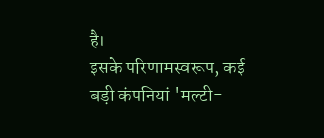है।
इसके परिणामस्वरूप, कई बड़ी कंपनियां 'मल्टी-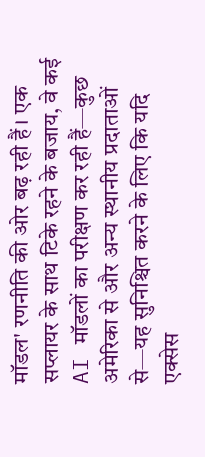मॉडल' रणनीति की ओर बढ़ रही हैं। एक सप्लायर के साथ टिके रहने के बजाय, वे कई AI मॉडलों का परीक्षण कर रही हैं—कुछ अमेरिका से और अन्य स्थानीय प्रदाताओं से—यह सुनिश्चित करने के लिए कि यदि एक्सेस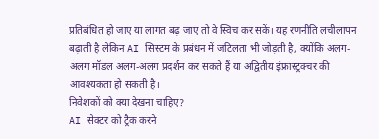प्रतिबंधित हो जाए या लागत बढ़ जाए तो वे स्विच कर सकें। यह रणनीति लचीलापन बढ़ाती है लेकिन AI सिस्टम के प्रबंधन में जटिलता भी जोड़ती है, क्योंकि अलग-अलग मॉडल अलग-अलग प्रदर्शन कर सकते हैं या अद्वितीय इंफ्रास्ट्रक्चर की आवश्यकता हो सकती है।
निवेशकों को क्या देखना चाहिए?
AI सेक्टर को ट्रैक करने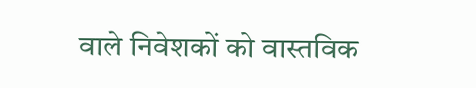वाले निवेशकों को वास्तविक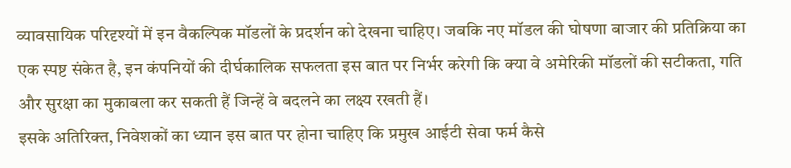व्यावसायिक परिदृश्यों में इन वैकल्पिक मॉडलों के प्रदर्शन को देखना चाहिए। जबकि नए मॉडल की घोषणा बाजार की प्रतिक्रिया का एक स्पष्ट संकेत है, इन कंपनियों की दीर्घकालिक सफलता इस बात पर निर्भर करेगी कि क्या वे अमेरिकी मॉडलों की सटीकता, गति और सुरक्षा का मुकाबला कर सकती हैं जिन्हें वे बदलने का लक्ष्य रखती हैं।
इसके अतिरिक्त, निवेशकों का ध्यान इस बात पर होना चाहिए कि प्रमुख आईटी सेवा फर्म कैसे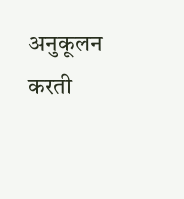अनुकूलन करती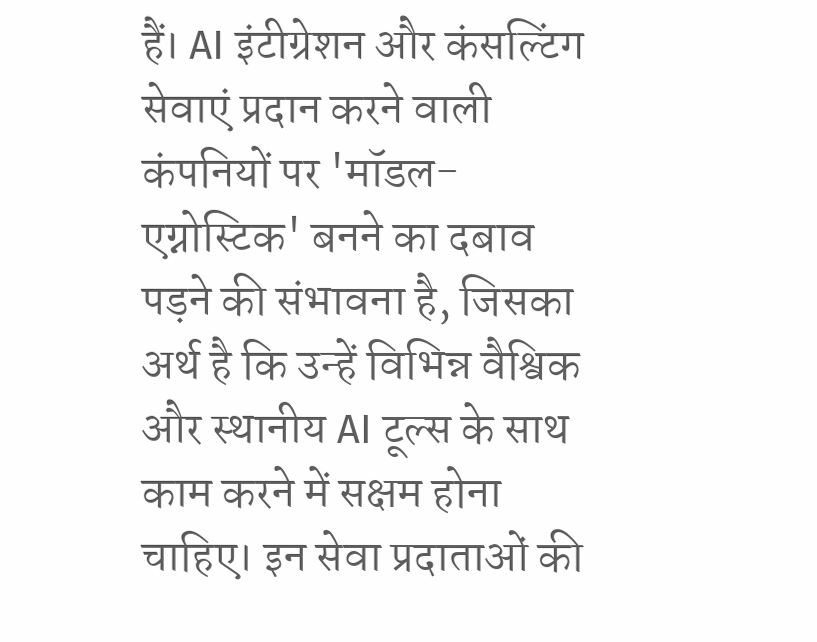हैं। AI इंटीग्रेशन और कंसल्टिंग सेवाएं प्रदान करने वाली कंपनियों पर 'मॉडल-एग्नोस्टिक' बनने का दबाव पड़ने की संभावना है, जिसका अर्थ है कि उन्हें विभिन्न वैश्विक और स्थानीय AI टूल्स के साथ काम करने में सक्षम होना चाहिए। इन सेवा प्रदाताओं की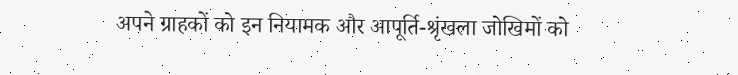अपने ग्राहकों को इन नियामक और आपूर्ति-श्रृंखला जोखिमों को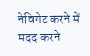नेविगेट करने में मदद करने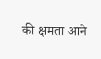की क्षमता आने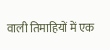वाली तिमाहियों में एक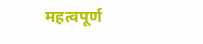महत्वपूर्ण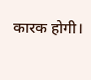कारक होगी।